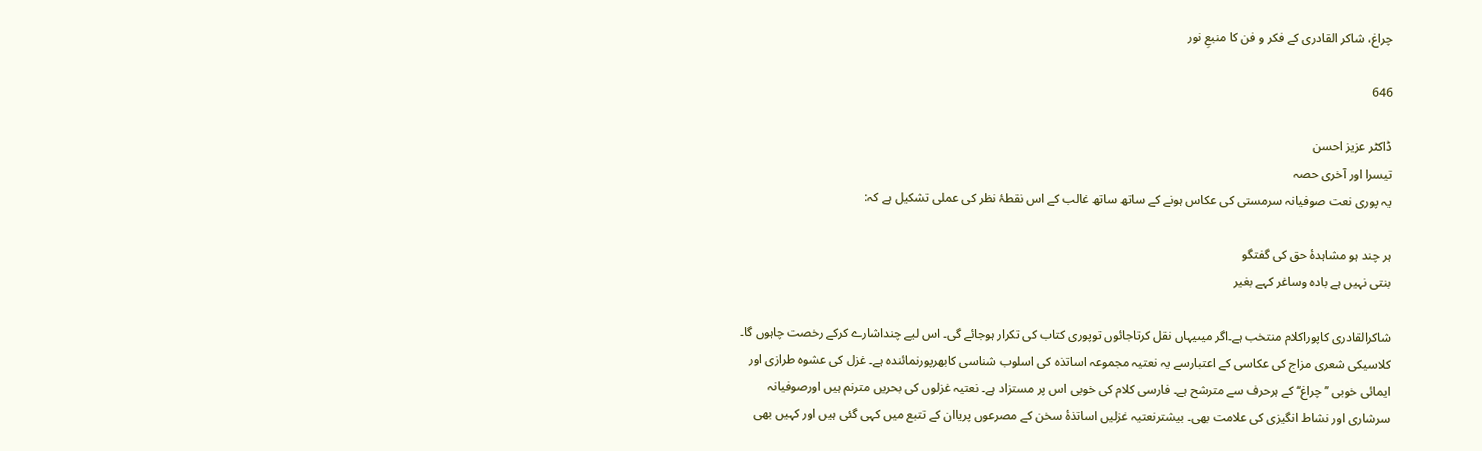چراغ، شاکر القادری کے فکر و فن کا منبعِ نور

646

ڈاکٹر عزیز احسن
تیسرا اور آخری حصہ
یہ پوری نعت صوفیانہ سرمستی کی عکاس ہونے کے ساتھ ساتھ غالب کے اس نقطۂ نظر کی عملی تشکیل ہے کہ:

ہر چند ہو مشاہدۂ حق کی گفتگو
بنتی نہیں ہے بادہ وساغر کہے بغیر

شاکرالقادری کاپوراکلام منتخب ہے۔اگر میںیہاں نقل کرتاجائوں توپوری کتاب کی تکرار ہوجائے گی۔ اس لیے چنداشارے کرکے رخصت چاہوں گا۔
کلاسیکی شعری مزاج کی عکاسی کے اعتبارسے یہ نعتیہ مجموعہ اساتذہ کی اسلوب شناسی کابھرپورنمائندہ ہے۔ غزل کی عشوہ طرازی اور ایمائی خوبی ’’چراغ‘‘ کے ہرحرف سے مترشح ہے۔ فارسی کلام کی خوبی اس پر مستزاد ہے۔ نعتیہ غزلوں کی بحریں مترنم ہیں اورصوفیانہ سرشاری اور نشاط انگیزی کی علامت بھی۔ بیشترنعتیہ غزلیں اساتذۂ سخن کے مصرعوں پریاان کے تتبع میں کہی گئی ہیں اور کہیں بھی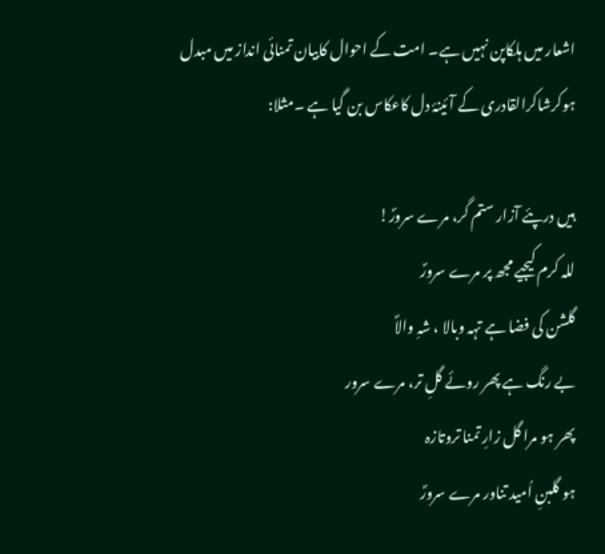اشعار میں ہلکاپن نہیں ہے۔ امت کے احوال کابیان تمنائی انداز میں مبدل ہوکرشاکرالقادری کے آئینۂ دل کاعکاس بن گیا ہے ۔مثلا:

ہیں درپئے آزار ستم گر، مرے سرورؐ!
للہ کرم کیجیے مجھ پر مرے سرورؐ
گلشن کی فضا ہے تہہ وبالا ، شہِ والاؐ
بے رنگ ہے پھر روئے گلِ تر، مرے سرور
پھر ہو مرا گل زارِ تمنا تروتازہ
ہو گلبنِ اُمید تناور مرے سرورؐ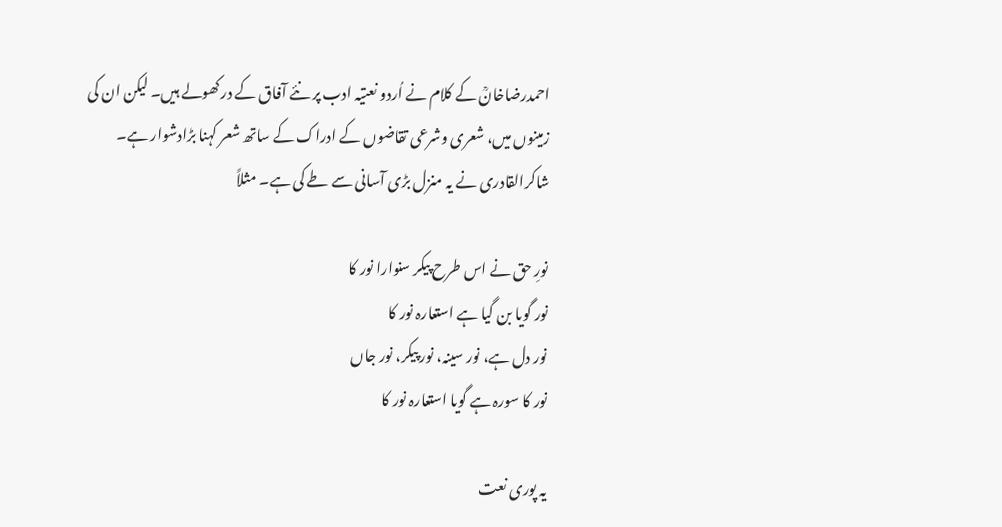احمدرضاخانؒ کے کلام نے اُردو نعتیہ ادب پر نئے آفاق کے درکھولے ہیں۔ لیکن ان کی زمینوں میں، شعری وشرعی تقاضوں کے ادراک کے ساتھ شعر کہنا بڑادشوار ہے۔ شاکرالقادری نے یہ منزل بڑی آسانی سے طے کی ہے۔ مثلاً

نورِ حق نے اس طرح پیکر سنوارا نور کا
نور گویا بن گیا ہے استعارہ نور کا
نور دل ہے، نور سینہ، نور پیکر، نور جاں
نور کا سورہ ہے گویا استعارہ نور کا

یہ پوری نعت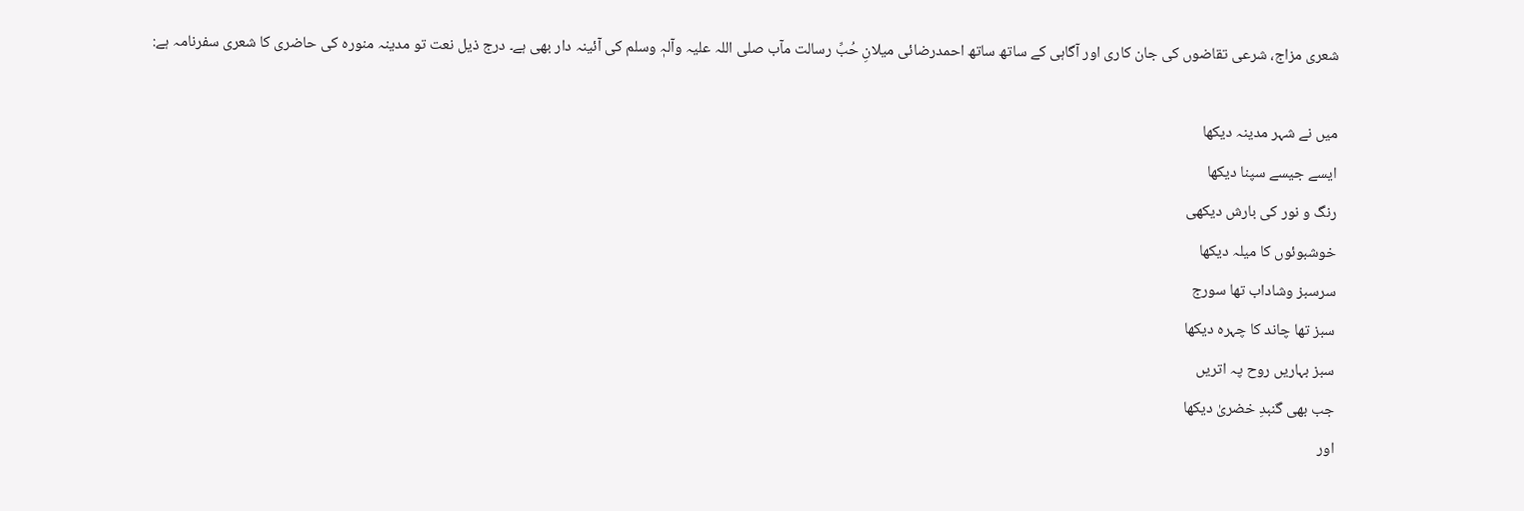شعری مزاج، شرعی تقاضوں کی جان کاری اور آگاہی کے ساتھ ساتھ احمدرضائی میلانِ حُبِّ رسالت مآب صلی اللہ علیہ وآلہٖ وسلم کی آئینہ دار بھی ہے۔ درج ذیل نعت تو مدینہ منورہ کی حاضری کا شعری سفرنامہ ہے:

میں نے شہر مدینہ دیکھا
ایسے جیسے سپنا دیکھا
رنگ و نور کی بارش دیکھی
خوشبوئوں کا میلہ دیکھا
سرسبز وشاداب تھا سورج
سبز تھا چاند کا چہرہ دیکھا
سبز بہاریں روح پہ اتریں
جب بھی گنبدِ خضریٰ دیکھا
اور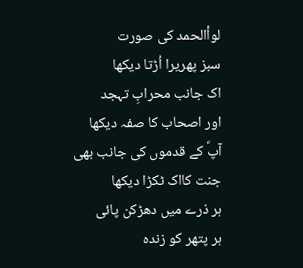لوأالحمد کی صورت
سبز پھریرا اُڑتا دیکھا
اک جانب محرابِ تہجد
اور اصحاب کا صفہ دیکھا
آپؐ کے قدموں کی جانب بھی
جنت کااک ٹکڑا دیکھا
ہر ذرے میں دھڑکن پائی
ہر پتھر کو زندہ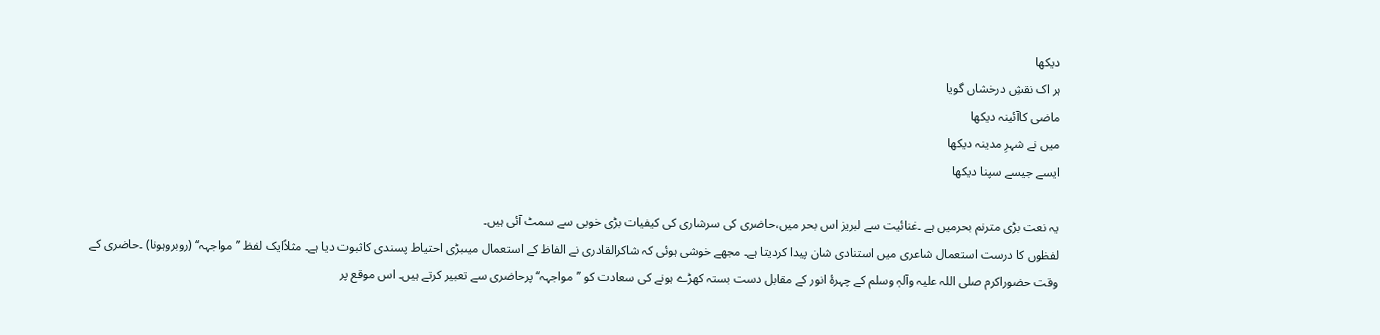دیکھا
ہر اک نقشِ درخشاں گویا
ماضی کاآئینہ دیکھا
میں نے شہرِ مدینہ دیکھا
ایسے جیسے سپنا دیکھا

یہ نعت بڑی مترنم بحرمیں ہے ۔غنائیت سے لبریز اس بحر میں،حاضری کی سرشاری کی کیفیات بڑی خوبی سے سمٹ آئی ہیں۔
لفظوں کا درست استعمال شاعری میں استنادی شان پیدا کردیتا ہے۔ مجھے خوشی ہوئی کہ شاکرالقادری نے الفاظ کے استعمال میںبڑی احتیاط پسندی کاثبوت دیا ہے۔ مثلاًایک لفظ ’’مواجہہ‘‘ (روبروہونا) ۔حاضری کے وقت حضوراکرم صلی اللہ علیہ وآلہٖ وسلم کے چہرۂ انور کے مقابل دست بستہ کھڑے ہونے کی سعادت کو ’’مواجہہ‘‘ پرحاضری سے تعبیر کرتے ہیں۔ اس موقع پر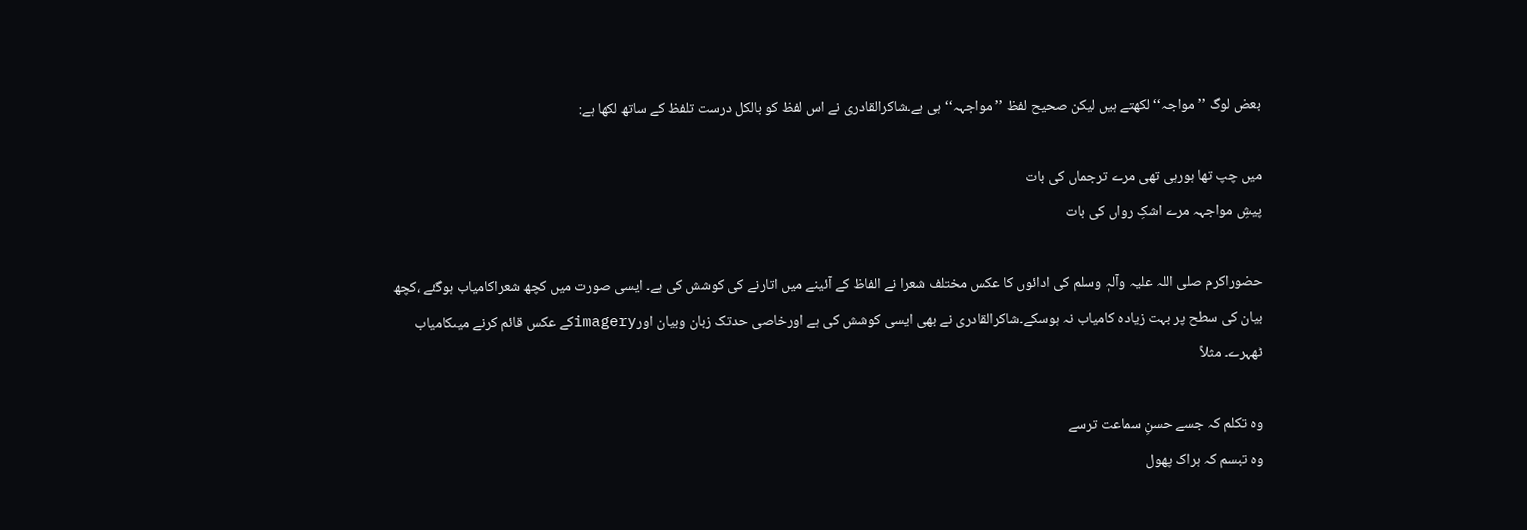بعض لوگ ’’مواجہ‘‘ لکھتے ہیں لیکن صحیح لفظ ’’مواجہہ‘‘ ہی ہے۔شاکرالقادری نے اس لفظ کو بالکل درست تلفظ کے ساتھ لکھا ہے:

میں چپ تھا ہورہی تھی مرے ترجماں کی بات
پیشِ مواجہہ مرے اشکِ رواں کی بات

حضوراکرم صلی اللہ علیہ وآلہٖ وسلم کی ادائوں کا عکس مختلف شعرا نے الفاظ کے آئینے میں اتارنے کی کوشش کی ہے۔ ایسی صورت میں کچھ شعراکامیاب ہوگئے ،کچھ بیان کی سطح پر بہت زیادہ کامیاب نہ ہوسکے۔شاکرالقادری نے بھی ایسی کوشش کی ہے اورخاصی حدتک زبان وبیان اورimageryکے عکس قائم کرنے میںکامیاب ٹھہرے۔ مثلاً

وہ تکلم کہ جسے حسنِ سماعت ترسے
وہ تبسم کہ ہراک پھول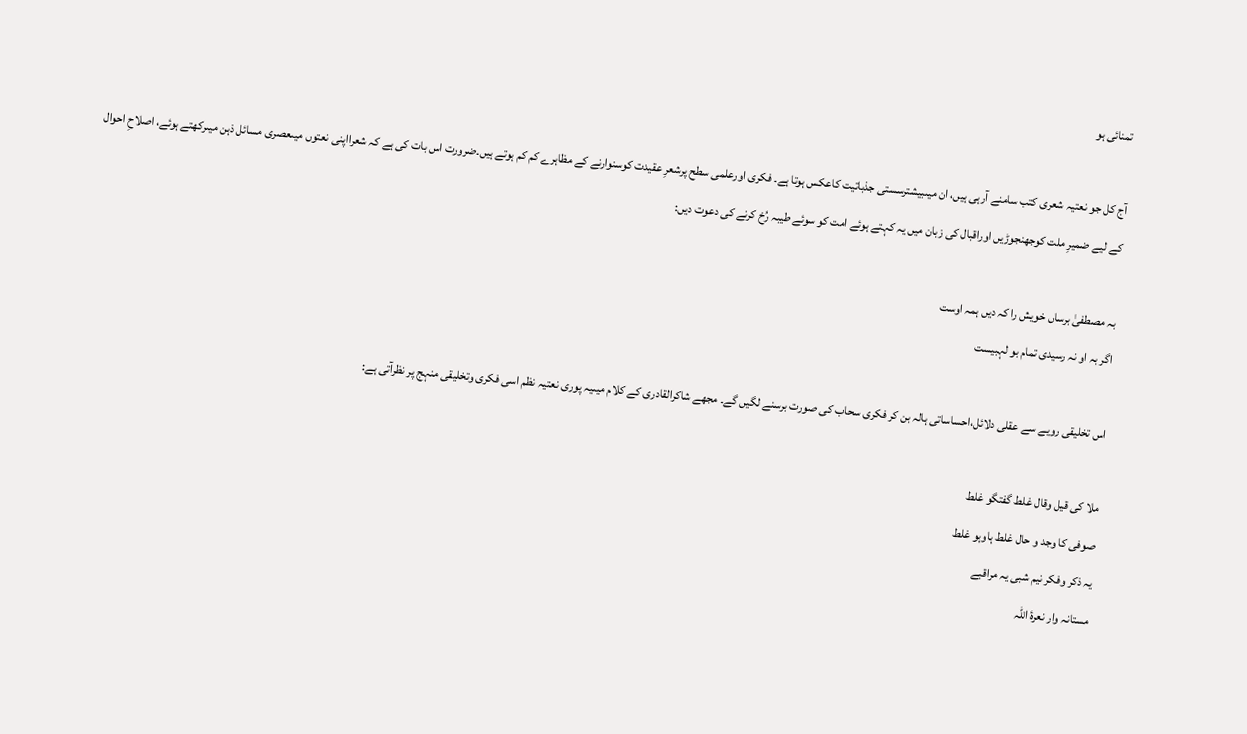تمنائی ہو

آج کل جو نعتیہ شعری کتب سامنے آرہی ہیں، ان میںبیشترسستی جذباتیت کاعکس ہوتا ہے۔ فکری اورعلمی سطح پرشعرِ عقیدت کوسنوارنے کے مظاہرے کم کم ہوتے ہیں۔ضرورت اس بات کی ہے کہ شعرااپنی نعتوں میںعصری مسائل ذہن میںرکھتے ہوئے، اصلاحِ احوال کے لیے ضمیرِ ملت کوجھنجوڑیں اوراقبال کی زبان میں یہ کہتے ہوئے امت کو سوئے طیبہ رُخ کرنے کی دعوت دیں:

بہ مصطفیٰ برساں خویش را کہ دیں ہمہ اوست
اگر بہ او نہ رسیدی تمام بو لہبیست

اس تخلیقی رویے سے عقلی دلائل،احساساتی ہالہ بن کر فکری سحاب کی صورت برسنے لگیں گے۔ مجھے شاکرالقادری کے کلام میںیہ پوری نعتیہ نظم اسی فکری وتخلیقی منہج پر نظرآتی ہے:

ملا کی قیل وقال غلط گفتگو غلط
صوفی کا وجد و حال غلط ہاوہو غلط
یہ ذکر وفکر نیم شبی یہ مراقبے
مستانہ وار نعرۂ اللہ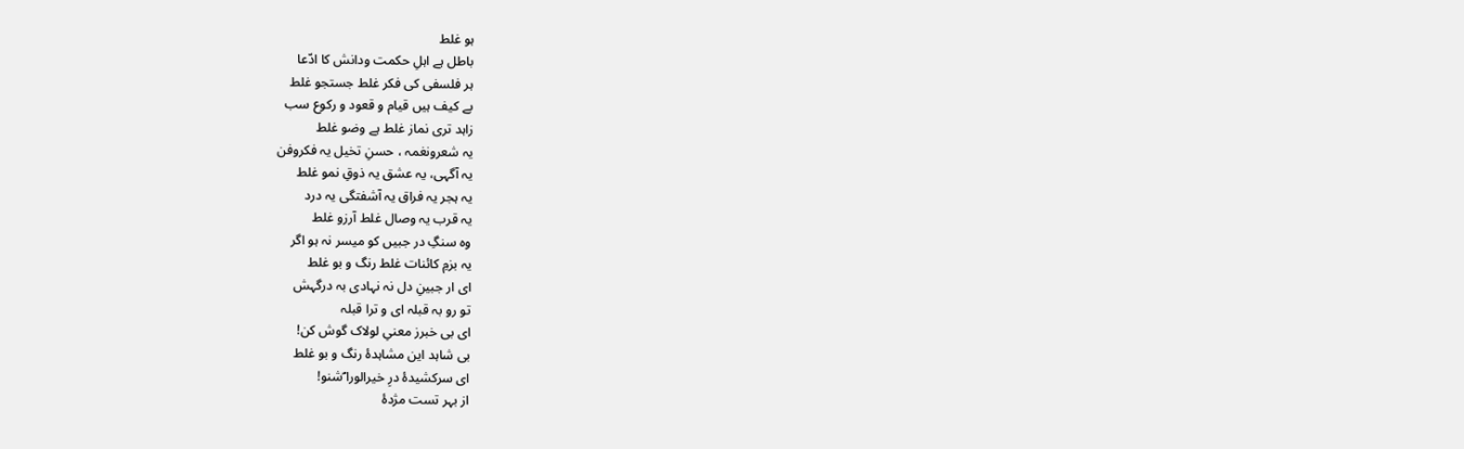ہو غلط
باطل ہے اہلِ حکمت ودانش کا ادّعا
ہر فلسفی کی فکر غلط جستجو غلط
بے کیف ہیں قیام و قعود و رکوع سب
زاہد تری نماز غلط ہے وضو غلط
یہ شعرونغمہ ، حسنِ تخیل یہ فکروفن
یہ آگہی، یہ عشق یہ ذوقِ نمو غلط
یہ ہجر یہ فراق یہ آشفتگی یہ درد
یہ قرب یہ وصال غلط آرزو غلط
وہ سنگِ در جبیں کو میسر نہ ہو اگر
یہ بزمِ کائنات غلط رنگ و بو غلط
ای ار جبینِ دل نہ نہادی بہ درگہش
تو رو بہ قبلہ ای و ترا قبلہ
ای بی خبرز معنیِ لولاک گوش کن!
بی شاہد این مشاہدۂ رنگ و بو غلط
ای سرکشیدۂ درِ خیرالورا ؐشنو!
از بہر تست مژدۂ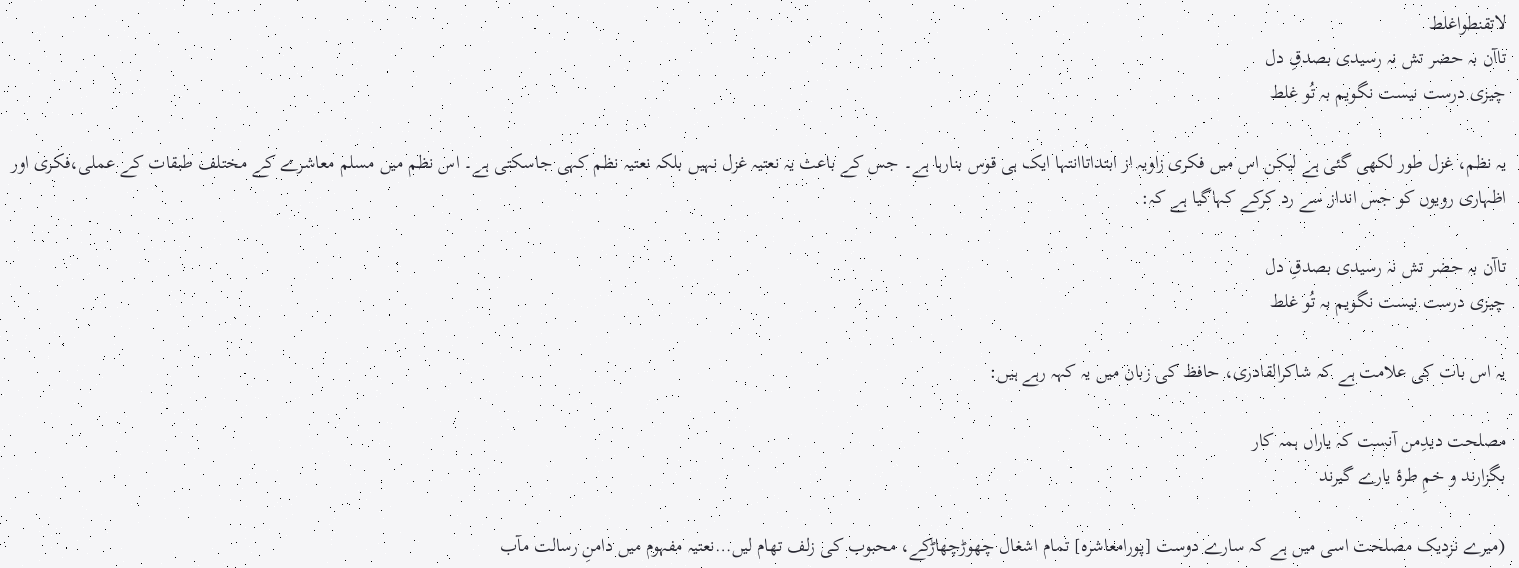لاتقنطواغلط
تاآن بہ حضر تش نہ رسیدی بصدقِ دل
چیزی درست نیست نگویم بہ تُو غلط

یہ نظم، غزل طور لکھی گئی ہے لیکن اس میں فکری زاویہ از ابتداتاانتہا ایک ہی قوس بنارہا ہے۔ جس کے باعث یہ نعتیہ غزل نہیں بلکہ نعتیہ نظم کہی جاسکتی ہے۔ اس نظم میں مسلم معاشرے کے مختلف طبقات کے عملی،فکری اور اظہاری رویوں کو جس انداز سے رد کرکے کہاگیا ہے کہ:

تاآن بہ حضر تش نہ رسیدی بصدقِ دل
چیزی درست نیست نگویم بہ تُو غلط

یہ اس بات کی علامت ہے کہ شاکرالقادری، حافظ کی زبان میں یہ کہہ رہے ہیں:

مصلحت دیدِمن آنست کہ یاراں ہمہ کار
بگزارند و خمِ طرۂ یارے گیرند

(میرے نزدیک مصلحت اسی میں ہے کہ سارے دوست [پورامعاشرہ] تمام اشغال چھوڑچھاڑکے، محبوب کی زلف تھام لیں…نعتیہ مفہوم میں دامنِ رسالت مآب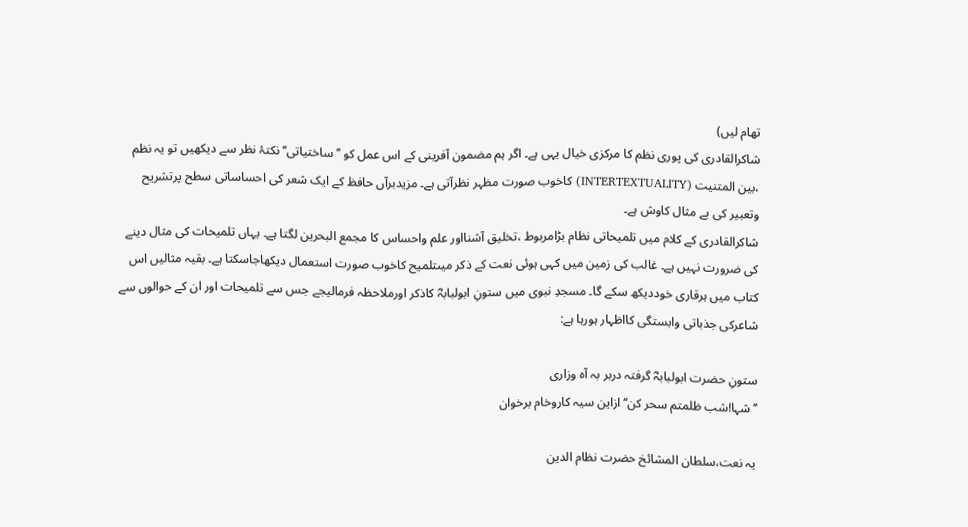تھام لیں)
شاکرالقادری کی پوری نظم کا مرکزی خیال یہی ہے۔ اگر ہم مضمون آفرینی کے اس عمل کو ’’ساختیاتی‘‘ نکتۂ نظر سے دیکھیں تو یہ نظم ،بین المتنیت (INTERTEXTUALITY) کاخوب صورت مظہر نظرآتی ہے۔ مزیدبرآں حافظ کے ایک شعر کی احساساتی سطح پرتشریح وتعبیر کی بے مثال کاوش ہے۔
شاکرالقادری کے کلام میں تلمیحاتی نظام بڑامربوط ،تخلیق آشنااور علم واحساس کا مجمع البحرین لگتا ہے۔ یہاں تلمیحات کی مثال دینے کی ضرورت نہیں ہے۔ غالب کی زمین میں کہی ہوئی نعت کے ذکر میںتلمیح کاخوب صورت استعمال دیکھاجاسکتا ہے۔ بقیہ مثالیں اس کتاب میں ہرقاری خوددیکھ سکے گا۔ مسجدِ نبوی میں ستونِ ابولبابہؓ کاذکر اورملاحظہ فرمالیجے جس سے تلمیحات اور ان کے حوالوں سے شاعرکی جذباتی وابستگی کااظہار ہورہا ہے:

ستونِ حضرت ابولبابہؓ گرفتہ دربر بہ آہ وزاری
’’شہا!شب ظلمتم سحر کن‘‘ ازاین سیہ کاروخام برخوان

یہ نعت،سلطان المشائخ حضرت نظام الدین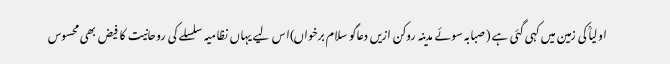اولیاؒ کی زمین میں کہی گئی ہے (صبابہ سوئے مدینہ روکن ازیں دعاگو سلام برخواں)اس لیے یہاں نظامیہ سلسلے کی روحانیت کا فیض بھی محسوس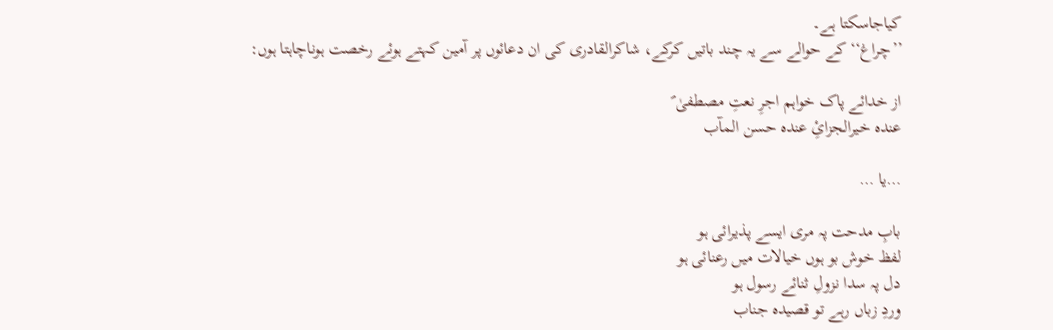کیاجاسکتا ہے۔
’’چراغ‘‘ کے حوالے سے یہ چند باتیں کرکے، شاکرالقادری کی ان دعائوں پر آمین کہتے ہوئے رخصت ہوناچاہتا ہوں:

از خدائے پاک خواہم اجرِ نعتِ مصطفیٰ ؐ
عندہ خیرالجزائِ عندہ حسن المآب

…یا …

بابِ مدحت پہ مری ایسے پذیرائی ہو
لفظ خوش بو ہوں خیالات میں رعنائی ہو
دل پہ سدا نزولِ ثنائے رسول ہو
وردِ زباں رہے تو قصیدہ جناب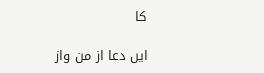کا

ایں دعا از من واز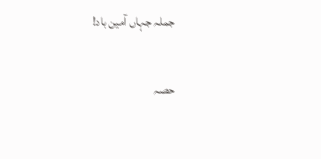جملہ جہاں آمین باد!

حصہ